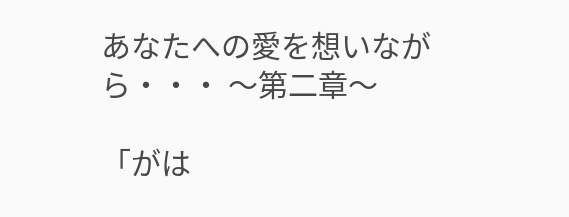あなたへの愛を想いながら・・・ 〜第二章〜

「がは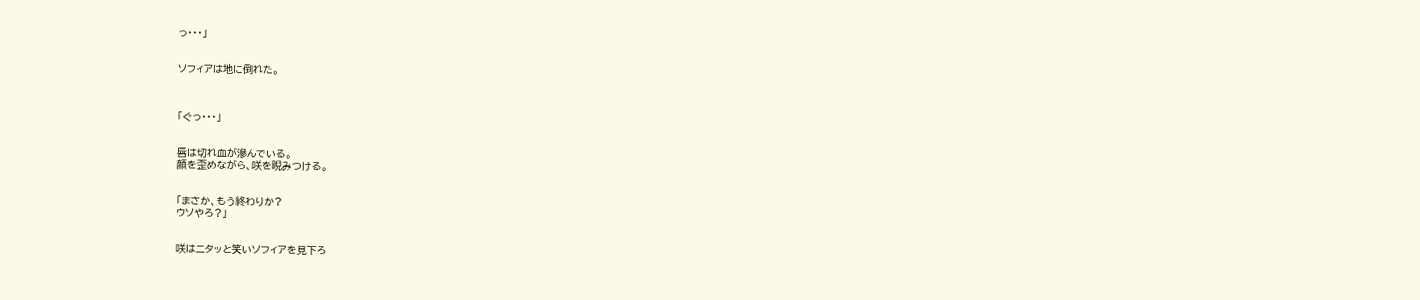っ・・・」


ソフィアは地に倒れた。



「ぐっ・・・」


唇は切れ血が滲んでいる。
顔を歪めながら、咲を睨みつける。


「まさか、もう終わりか?
ウソやろ?」


咲はニタッと笑いソフィアを見下ろ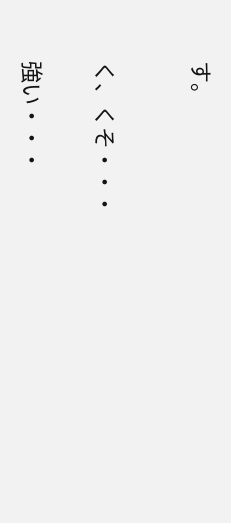す。



く、くそ・・・


強い・・・